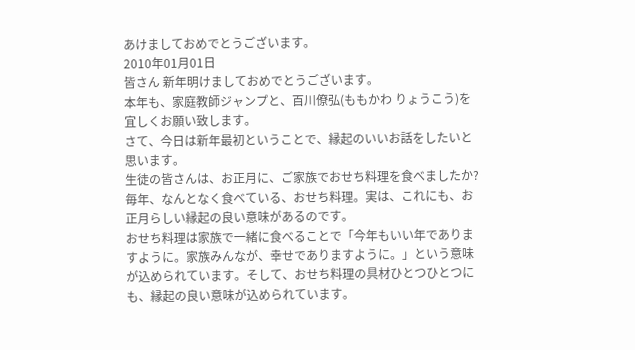あけましておめでとうございます。
2010年01月01日
皆さん 新年明けましておめでとうございます。
本年も、家庭教師ジャンプと、百川僚弘(ももかわ りょうこう)を宜しくお願い致します。
さて、今日は新年最初ということで、縁起のいいお話をしたいと思います。
生徒の皆さんは、お正月に、ご家族でおせち料理を食べましたか?
毎年、なんとなく食べている、おせち料理。実は、これにも、お正月らしい縁起の良い意味があるのです。
おせち料理は家族で一緒に食べることで「今年もいい年でありますように。家族みんなが、幸せでありますように。」という意味が込められています。そして、おせち料理の具材ひとつひとつにも、縁起の良い意味が込められています。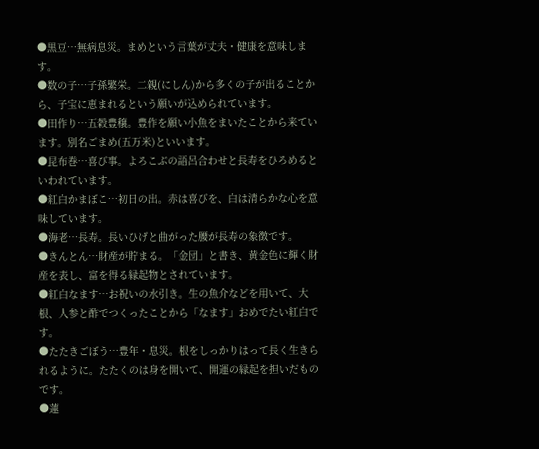●黒豆…無病息災。まめという言葉が丈夫・健康を意味します。
●数の子…子孫繁栄。二親(にしん)から多くの子が出ることから、子宝に恵まれるという願いが込められています。
●田作り…五穀豊穣。豊作を願い小魚をまいたことから来ています。別名ごまめ(五万米)といいます。
●昆布巻…喜び事。よろこぶの語呂合わせと長寿をひろめるといわれています。
●紅白かまぼこ…初日の出。赤は喜びを、白は清らかな心を意味しています。
●海老…長寿。長いひげと曲がった腰が長寿の象徴です。
●きんとん…財産が貯まる。「金団」と書き、黄金色に輝く財産を表し、富を得る縁起物とされています。
●紅白なます…お祝いの水引き。生の魚介などを用いて、大根、人参と酢でつくったことから「なます」おめでたい紅白です。
●たたきごぼう…豊年・息災。根をしっかりはって長く生きられるように。たたくのは身を開いて、開運の縁起を担いだものです。
●蓮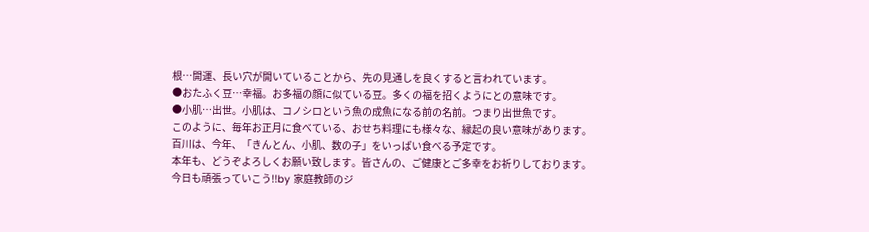根…開運、長い穴が開いていることから、先の見通しを良くすると言われています。
●おたふく豆…幸福。お多福の顔に似ている豆。多くの福を招くようにとの意味です。
●小肌…出世。小肌は、コノシロという魚の成魚になる前の名前。つまり出世魚です。
このように、毎年お正月に食べている、おせち料理にも様々な、縁起の良い意味があります。
百川は、今年、「きんとん、小肌、数の子」をいっぱい食べる予定です。
本年も、どうぞよろしくお願い致します。皆さんの、ご健康とご多幸をお祈りしております。
今日も頑張っていこう!!by 家庭教師のジ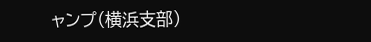ャンプ(横浜支部)